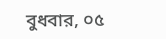বুধবার, ০৫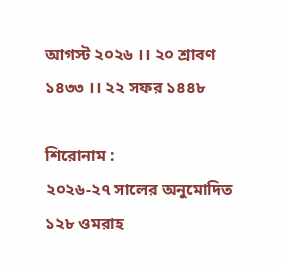আগস্ট ২০২৬ ।। ২০ শ্রাবণ ১৪৩৩ ।। ২২ সফর ১৪৪৮

শিরোনাম :
২০২৬-২৭ সালের অনুমোদিত ১২৮ ওমরাহ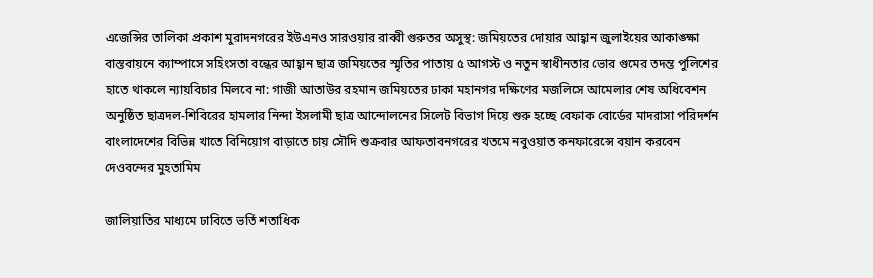এজেন্সির তালিকা প্রকাশ মুরাদনগরের ইউএনও সারওয়ার রাব্বী গুরুতর অসুস্থ: জমিয়তের দোয়ার আহ্বান জুলাইয়ের আকাঙ্ক্ষা বাস্তবায়নে ক্যাম্পাসে সহিংসতা বন্ধের আহ্বান ছাত্র জমিয়তের স্মৃতির পাতায় ৫ আগস্ট ও নতুন স্বাধীনতার ভোর গুমের তদন্ত পুলিশের হাতে থাকলে ন্যায়বিচার মিলবে না: গাজী আতাউর রহমান জমিয়তের ঢাকা মহানগর দক্ষিণের মজলিসে আমেলার শেষ অধিবেশন অনুষ্ঠিত ছাত্রদল-শিবিরের হামলার নিন্দা ইসলামী ছাত্র আন্দোলনের সিলেট বিভাগ দিয়ে শুরু হচ্ছে বেফাক বোর্ডের মাদরাসা পরিদর্শন বাংলাদেশের বিভিন্ন খাতে বিনিয়োগ বাড়াতে চায় সৌদি শুক্রবার আফতাবনগরের খতমে নবুওয়াত কনফারেন্সে বয়ান করবেন দেওবন্দের মুহতামিম

জালিয়াতির মাধ্যমে ঢাবিতে ভর্তি শতাধিক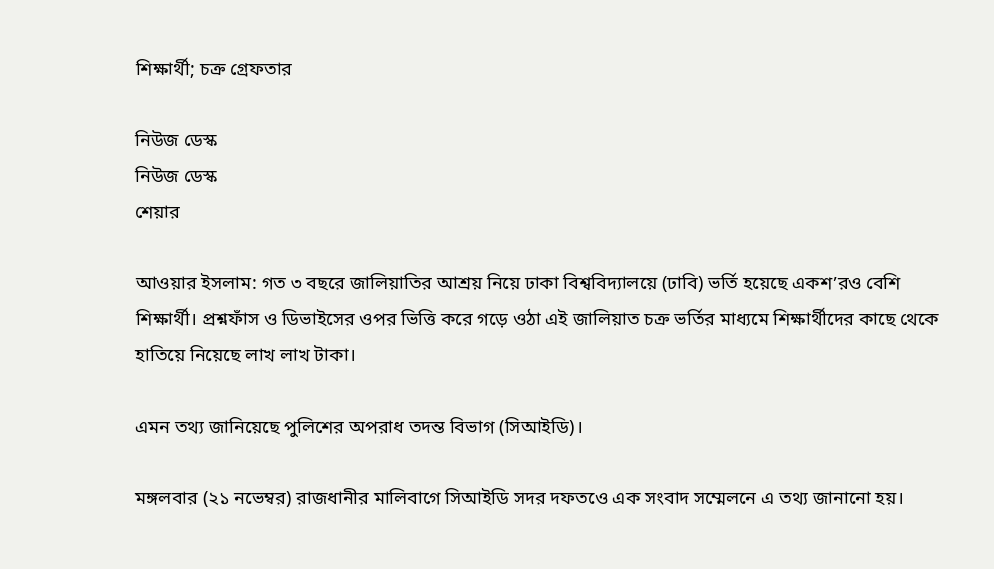শিক্ষার্থী; চক্র গ্রেফতার

নিউজ ডেস্ক
নিউজ ডেস্ক
শেয়ার

আওয়ার ইসলাম: গত ৩ বছরে জালিয়াতির আশ্রয় নিয়ে ঢাকা বিশ্ববিদ্যালয়ে (ঢাবি) ভর্তি হয়েছে একশ’রও বেশি শিক্ষার্থী। প্রশ্নফাঁস ও ডিভাইসের ওপর ভিত্তি করে গড়ে ওঠা এই জালিয়াত চক্র ভর্তির মাধ্যমে শিক্ষার্থীদের কাছে থেকে হাতিয়ে নিয়েছে লাখ লাখ টাকা।

এমন তথ্য জানিয়েছে পুলিশের অপরাধ তদন্ত বিভাগ (সিআইডি)।

মঙ্গলবার (২১ নভেম্বর) রাজধানীর মালিবাগে সিআইডি সদর দফতওে এক সংবাদ সম্মেলনে এ তথ্য জানানো হয়।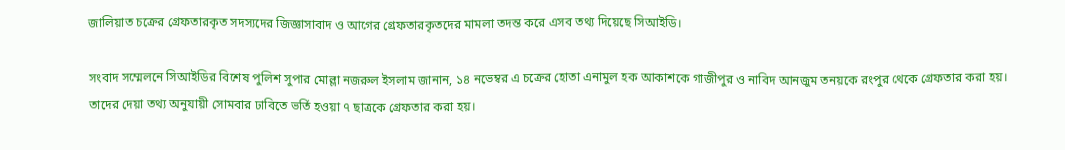জালিয়াত চক্রের গ্রেফতারকৃত সদস্যদের জিজ্ঞাসাবাদ ও আগের গ্রেফতারকৃতদের মামলা তদন্ত করে এসব তথ্য দিয়েছে সিআইডি।

সংবাদ সম্মেলনে সিআইডির বিশেষ পুলিশ সুপার মোল্লা নজরুল ইসলাম জানান, ১৪ নভেম্বর এ চক্রের হোতা এনামুল হক আকাশকে গাজীপুর ও নাবিদ আনজুম তনয়কে রংপুর থেকে গ্রেফতার করা হয়। তাদের দেয়া তথ্য অনুযায়ী সোমবার ঢাবিতে ভর্তি হওয়া ৭ ছাত্রকে গ্রেফতার করা হয়।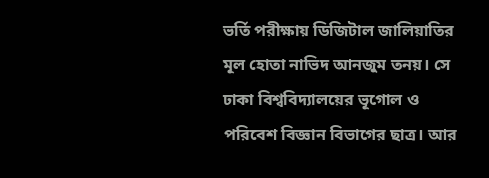ভর্তি পরীক্ষায় ডিজিটাল জালিয়াতির মূল হোতা নাভিদ আনজুম তনয়। সে ঢাকা বিশ্ববিদ্যালয়ের ভূগোল ও পরিবেশ বিজ্ঞান বিভাগের ছাত্র। আর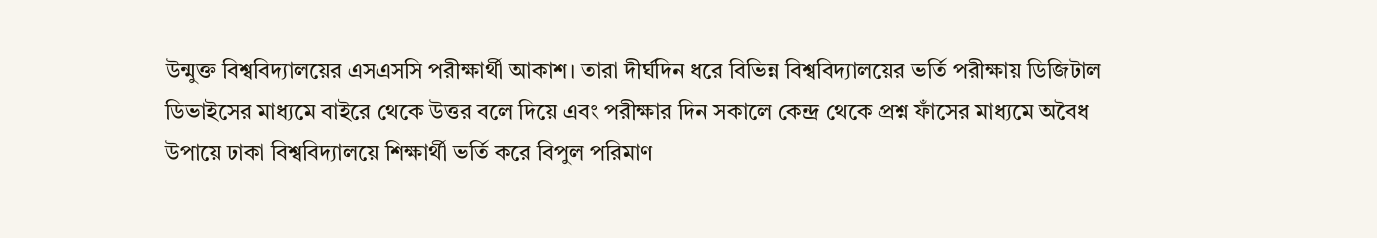উন্মুক্ত বিশ্ববিদ্যালয়ের এসএসসি পরীক্ষার্থী আকাশ। তারা দীর্ঘদিন ধরে বিভিন্ন বিশ্ববিদ্যালয়ের ভর্তি পরীক্ষায় ডিজিটাল ডিভাইসের মাধ্যমে বাইরে থেকে উত্তর বলে দিয়ে এবং পরীক্ষার দিন সকালে কেন্দ্র থেকে প্রশ্ন ফাঁসের মাধ্যমে অবৈধ উপায়ে ঢাকা বিশ্ববিদ্যালয়ে শিক্ষার্থী ভর্তি করে বিপুল পরিমাণ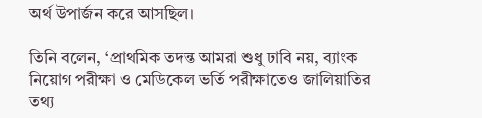অর্থ উপার্জন করে আসছিল।

তিনি বলেন, ‘প্রাথমিক তদন্ত আমরা শুধু ঢাবি নয়, ব্যাংক নিয়োগ পরীক্ষা ও মেডিকেল ভর্তি পরীক্ষাতেও জালিয়াতির তথ্য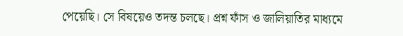পেয়েছি। সে বিষয়েও তদন্ত চলছে। প্রশ্ন ফাঁস ও জালিয়াতির মাধ্যমে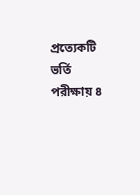প্রত্যেকটি ভর্তি পরীক্ষায় ৪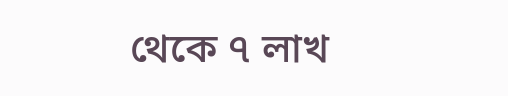থেকে ৭ লাখ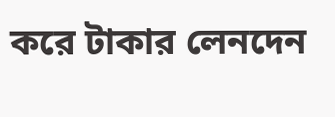করে টাকার লেনদেন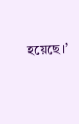হয়েছে।’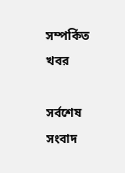সম্পর্কিত খবর

সর্বশেষ সংবাদ